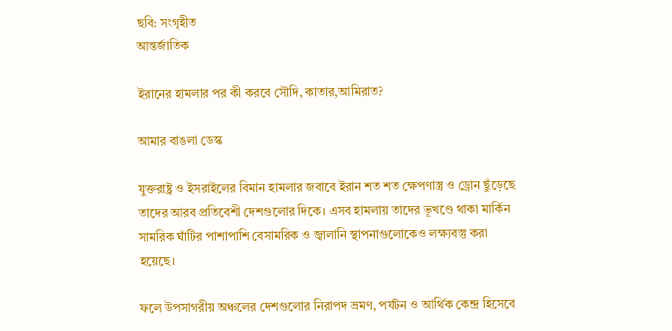ছবি: সংগৃহীত
আন্তর্জাতিক

ইরানের হামলার পর কী করবে সৌদি, কাতার,আমিরাত?

আমার বাঙলা ডেস্ক

যুক্তরাষ্ট্র ও ইসরাইলের বিমান হামলার জবাবে ইরান শত শত ক্ষেপণাস্ত্র ও ড্রোন ছুঁড়েছে তাদের আরব প্রতিবেশী দেশগুলোর দিকে। এসব হামলায় তাদের ভূখণ্ডে থাকা মার্কিন সামরিক ঘাঁটির পাশাপাশি বেসামরিক ও জ্বালানি স্থাপনাগুলোকেও লক্ষ্যবস্তু করা হয়েছে।

ফলে উপসাগরীয় অঞ্চলের দেশগুলোর নিরাপদ ভ্রমণ, পর্যটন ও আর্থিক কেন্দ্র হিসেবে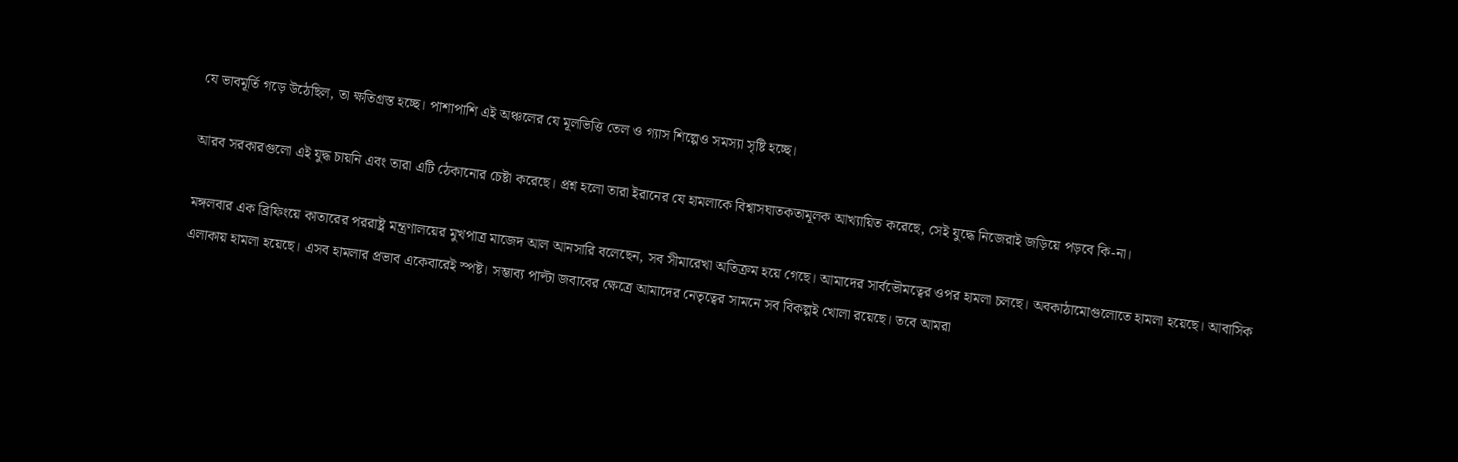যে ভাবমূর্তি গড়ে উঠেছিল, তা ক্ষতিগ্রস্ত হচ্ছে। পাশাপাশি এই অঞ্চলের যে মূলভিত্তি তেল ও গ্যাস শিল্পেও সমস্যা সৃষ্টি হচ্ছে।

আরব সরকারগুলো এই যুদ্ধ চায়নি এবং তারা এটি ঠেকানোর চেষ্টা করেছে। প্রশ্ন হলো তারা ইরানের যে হামলাকে বিশ্বাসঘাতকতামূলক আখ্যায়িত করেছে, সেই যুদ্ধে নিজেরাই জড়িয়ে পড়বে কি-না।

মঙ্গলবার এক ব্রিফিংয়ে কাতারের পররাষ্ট্র মন্ত্রণালয়ের মুখপাত্র মাজেদ আল আনসারি বলেছেন, সব সীমারেখা অতিক্রম হয়ে গেছে। আমাদের সার্বভৌমত্বের ওপর হামলা চলছে। অবকাঠামোগুলোতে হামলা হয়েছে। আবাসিক এলাকায় হামলা হয়েছে। এসব হামলার প্রভাব একেবারেই স্পষ্ট। সম্ভাব্য পাল্টা জবাবের ক্ষেত্রে আমাদের নেতৃত্বের সামনে সব বিকল্পই খোলা রয়েছে। তবে আমরা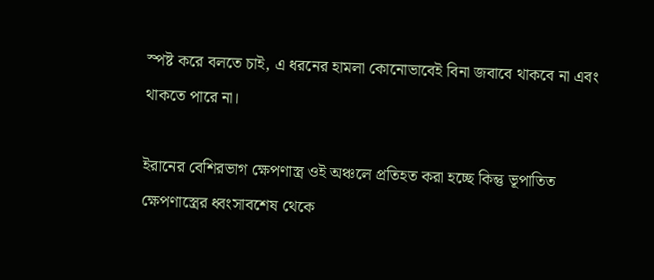স্পষ্ট করে বলতে চাই, এ ধরনের হামলা কোনোভাবেই বিনা জবাবে থাকবে না এবং থাকতে পারে না।

ইরানের বেশিরভাগ ক্ষেপণাস্ত্র ওই অঞ্চলে প্রতিহত করা হচ্ছে কিন্তু ভূপাতিত ক্ষেপণাস্ত্রের ধ্বংসাবশেষ থেকে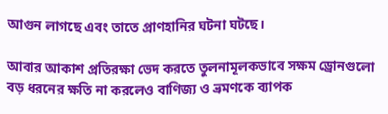আগুন লাগছে এবং তাতে প্রাণহানির ঘটনা ঘটছে।

আবার আকাশ প্রতিরক্ষা ভেদ করতে তুলনামূলকভাবে সক্ষম ড্রোনগুলো বড় ধরনের ক্ষতি না করলেও বাণিজ্য ও ভ্রমণকে ব্যাপক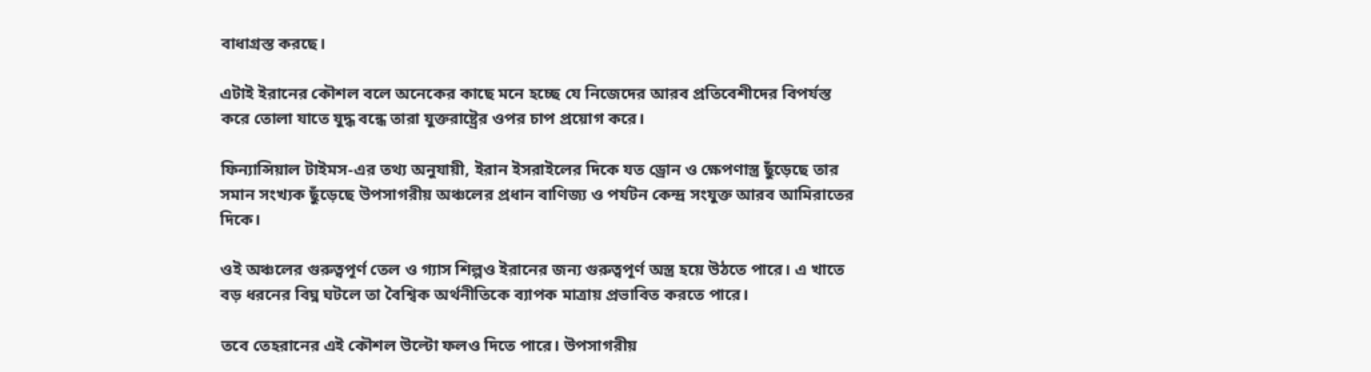বাধাগ্রস্ত করছে।

এটাই ইরানের কৌশল বলে অনেকের কাছে মনে হচ্ছে যে নিজেদের আরব প্রতিবেশীদের বিপর্যস্ত করে তোলা যাতে যুদ্ধ বন্ধে তারা যুক্তরাষ্ট্রের ওপর চাপ প্রয়োগ করে।

ফিন্যান্সিয়াল টাইমস-এর তথ্য অনুযায়ী, ইরান ইসরাইলের দিকে যত ড্রোন ও ক্ষেপণাস্ত্র ছুঁড়েছে তার সমান সংখ্যক ছুঁড়েছে উপসাগরীয় অঞ্চলের প্রধান বাণিজ্য ও পর্যটন কেন্দ্র সংযুক্ত আরব আমিরাতের দিকে।

ওই অঞ্চলের গুরুত্বপূর্ণ তেল ও গ্যাস শিল্পও ইরানের জন্য গুরুত্বপূর্ণ অস্ত্র হয়ে উঠতে পারে। এ খাতে বড় ধরনের বিঘ্ন ঘটলে তা বৈশ্বিক অর্থনীতিকে ব্যাপক মাত্রায় প্রভাবিত করতে পারে।

তবে তেহরানের এই কৌশল উল্টো ফলও দিতে পারে। উপসাগরীয়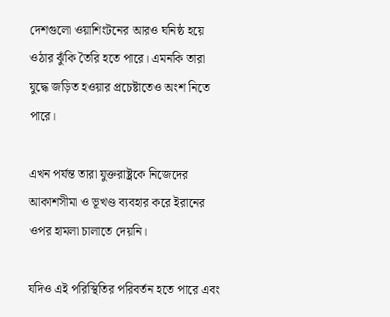দেশগুলো ওয়াশিংটনের আরও ঘনিষ্ঠ হয়ে ওঠার ঝুঁকি তৈরি হতে পারে। এমনকি তারা যুদ্ধে জড়িত হওয়ার প্রচেষ্টাতেও অংশ নিতে পারে।

এখন পর্যন্ত তারা যুক্তরাষ্ট্রকে নিজেদের আকাশসীমা ও ভূখণ্ড ব্যবহার করে ইরানের ওপর হামলা চালাতে দেয়নি।

যদিও এই পরিস্থিতির পরিবর্তন হতে পারে এবং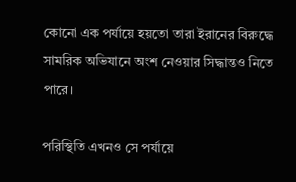কোনো এক পর্যায়ে হয়তো তারা ইরানের বিরুদ্ধে সামরিক অভিযানে অংশ নেওয়ার সিদ্ধান্তও নিতে পারে।

পরিস্থিতি এখনও সে পর্যায়ে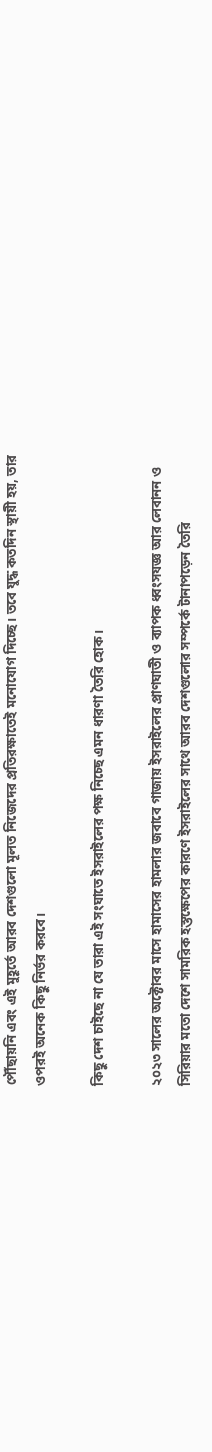পৌঁছায়নি এবং এই মুহূর্তে আরব দেশগুলো মূলত নিজেদের প্রতিরক্ষাতেই মনোযোগ দিচ্ছে। তবে যুদ্ধ কতদিন স্থায়ী হয়, তার ওপরই অনেক কিছু নির্ভর করবে।

কিছু দেশ চাইছে না যে তারা এই সংঘাতে ইসরাইলের পক্ষ নিচ্ছে এমন ধারণা তৈরি হোক।

২০২৩ সালের অক্টোবর মাসে হামাসের হামলার জবাবে গাজায় ইসরাইলের প্রাণঘাতী ও ব্যাপক ধ্বংসযজ্ঞ আর লেবানন ও সিরিয়ার মতো দেশে সামরিক হস্তক্ষেপের কারণে ইসরাইলের সাথে আরব দেশগুলোর সম্পর্কে টানাপড়েন তৈরি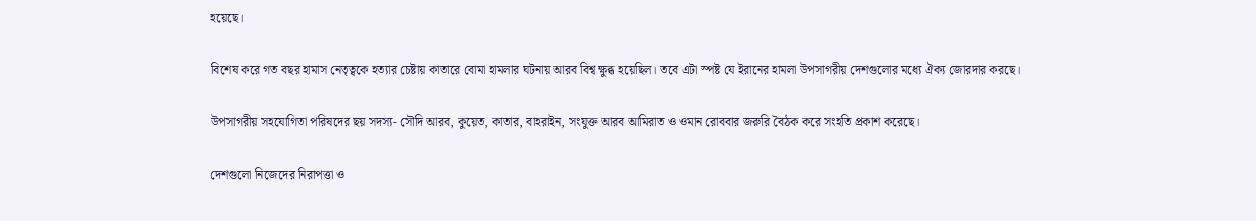হয়েছে।

বিশেষ করে গত বছর হামাস নেতৃত্বকে হত্যার চেষ্টায় কাতারে বোমা হামলার ঘটনায় আরব বিশ্ব ক্ষুব্ধ হয়েছিল। তবে এটা স্পষ্ট যে ইরানের হামলা উপসাগরীয় দেশগুলোর মধ্যে ঐক্য জোরদার করছে।

উপসাগরীয় সহযোগিতা পরিষদের ছয় সদস্য- সৌদি আরব, কুয়েত, কাতার, বাহরাইন, সংযুক্ত আরব আমিরাত ও ওমান রোববার জরুরি বৈঠক করে সংহতি প্রকাশ করেছে।

দেশগুলো নিজেদের নিরাপত্তা ও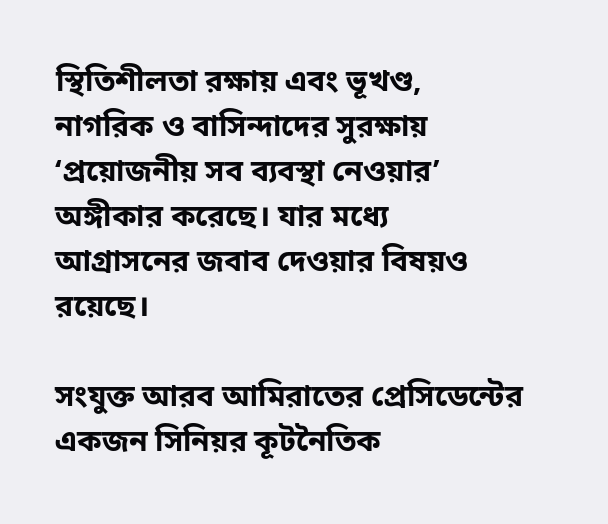স্থিতিশীলতা রক্ষায় এবং ভূখণ্ড, নাগরিক ও বাসিন্দাদের সুরক্ষায় ‘প্রয়োজনীয় সব ব্যবস্থা নেওয়ার’ অঙ্গীকার করেছে। যার মধ্যে আগ্রাসনের জবাব দেওয়ার বিষয়ও রয়েছে।

সংযুক্ত আরব আমিরাতের প্রেসিডেন্টের একজন সিনিয়র কূটনৈতিক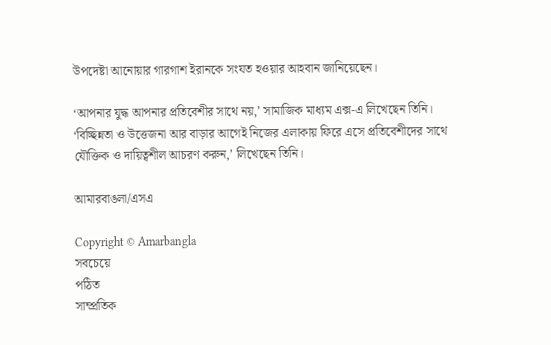উপদেষ্টা আনোয়ার গারগাশ ইরানকে সংযত হওয়ার আহবান জানিয়েছেন।

‘আপনার যুদ্ধ আপনার প্রতিবেশীর সাথে নয়,’ সামাজিক মাধ্যম এক্স-এ লিখেছেন তিনি। ‘বিচ্ছিন্নতা ও উত্তেজনা আর বাড়ার আগেই নিজের এলাকায় ফিরে এসে প্রতিবেশীদের সাথে যৌক্তিক ও দায়িত্বশীল আচরণ করুন,’ লিখেছেন তিনি।

আমারবাঙলা/এসএ

Copyright © Amarbangla
সবচেয়ে
পঠিত
সাম্প্রতিক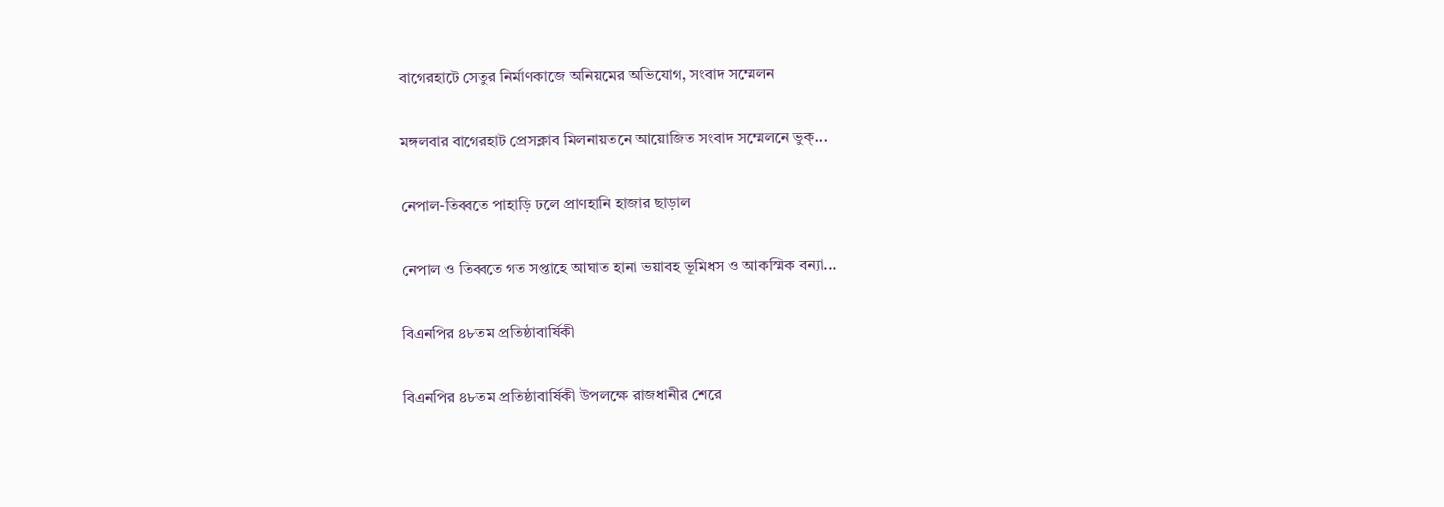বাগেরহাটে সেতুর নির্মাণকাজে অনিয়মের অভিযোগ, সংবাদ সম্মেলন

মঙ্গলবার বাগেরহাট প্রেসক্লাব মিলনায়তনে আয়োজিত সংবাদ সম্মেলনে ভুক্...

নেপাল-তিব্বতে পাহাড়ি ঢলে প্রাণহানি হাজার ছাড়াল

নেপাল ও তিব্বতে গত সপ্তাহে আঘাত হানা ভয়াবহ ভূমিধস ও আকস্মিক বন্যা...

বিএনপির ৪৮তম প্রতিষ্ঠাবার্ষিকী

বিএনপির ৪৮তম প্রতিষ্ঠাবার্ষিকী উপলক্ষে রাজধানীর শেরে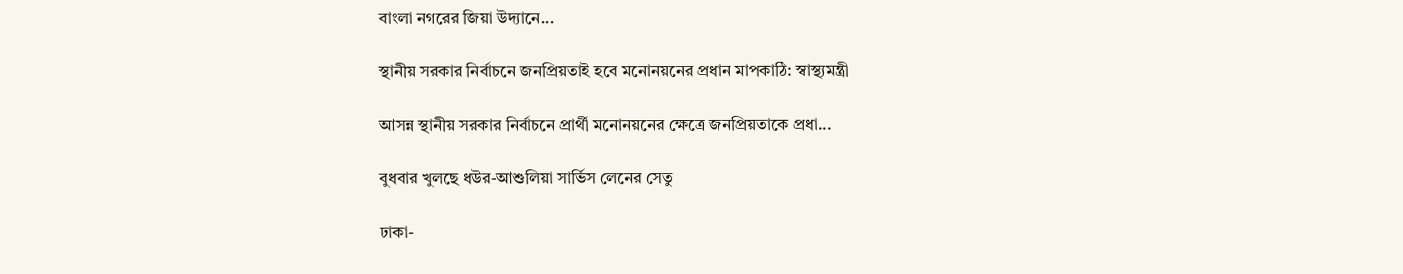বাংলা নগরের জিয়া উদ্যানে...

স্থানীয় সরকার নির্বাচনে জনপ্রিয়তাই হবে মনোনয়নের প্রধান মাপকাঠি: স্বাস্থ্যমন্ত্রী

আসন্ন স্থানীয় সরকার নির্বাচনে প্রার্থী মনোনয়নের ক্ষেত্রে জনপ্রিয়তাকে প্রধা...

বুধবার খুলছে ধউর-আশুলিয়া সার্ভিস লেনের সেতু

ঢাকা-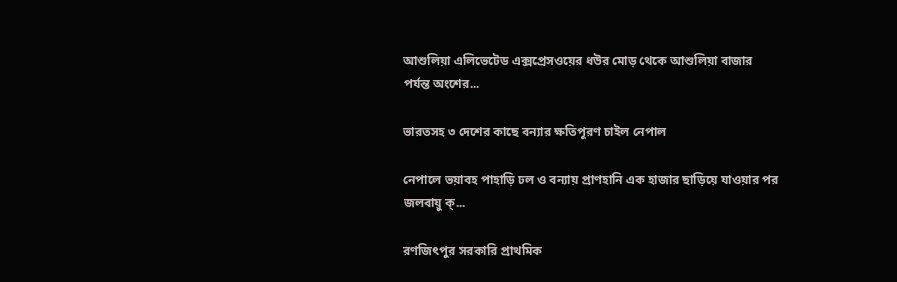আশুলিয়া এলিভেটেড এক্সপ্রেসওয়ের ধউর মোড় থেকে আশুলিয়া বাজার পর্যন্ত অংশের...

ভারতসহ ৩ দেশের কাছে বন্যার ক্ষতিপূরণ চাইল নেপাল

নেপালে ভয়াবহ পাহাড়ি ঢল ও বন্যায় প্রাণহানি এক হাজার ছাড়িয়ে যাওয়ার পর জলবায়ু ক্...

রণজিৎপুর সরকারি প্রাথমিক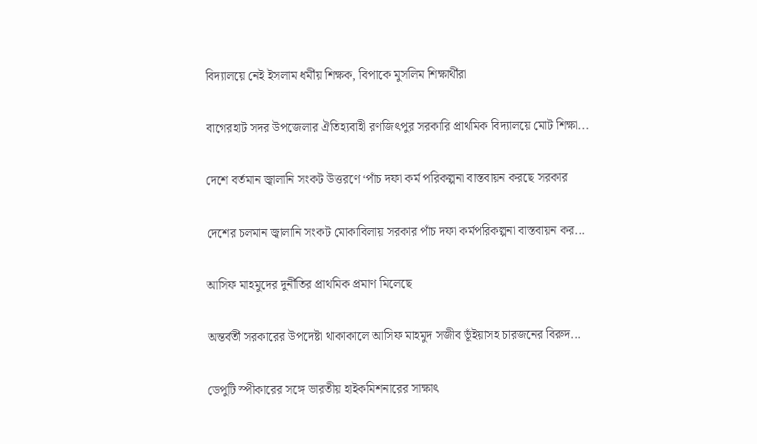বিদ্যালয়ে নেই ইসলাম ধর্মীয় শিক্ষক, বিপাকে মুসলিম শিক্ষার্থীরা

বাগেরহাট সদর উপজেলার ঐতিহ্যবাহী রণজিৎপুর সরকারি প্রাথমিক বিদ্যালয়ে মোট শিক্ষা...

দেশে বর্তমান জ্বালানি সংকট উত্তরণে ‘পাঁচ দফা কর্ম পরিকল্পনা বাস্তবায়ন করছে সরকার

দেশের চলমান জ্বালানি সংকট মোকাবিলায় সরকার পাঁচ দফা কর্মপরিকল্পনা বাস্তবায়ন কর...

আসিফ মাহমুদের দুর্নীতির প্রাথমিক প্রমাণ মিলেছে

অন্তর্বর্তী সরকারের উপদেষ্টা থাকাকালে আসিফ মাহমুদ সজীব ভূঁইয়াসহ চারজনের বিরুদ...

ডেপুটি স্পীকারের সঙ্গে ভারতীয় হাইকমিশনারের সাক্ষাৎ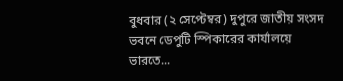বুধবার (২ সেপ্টেম্বর) দুপুরে জাতীয় সংসদ ভবনে ডেপুটি স্পিকারের কার্যালয়ে ভারতে...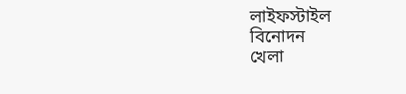লাইফস্টাইল
বিনোদন
খেলা